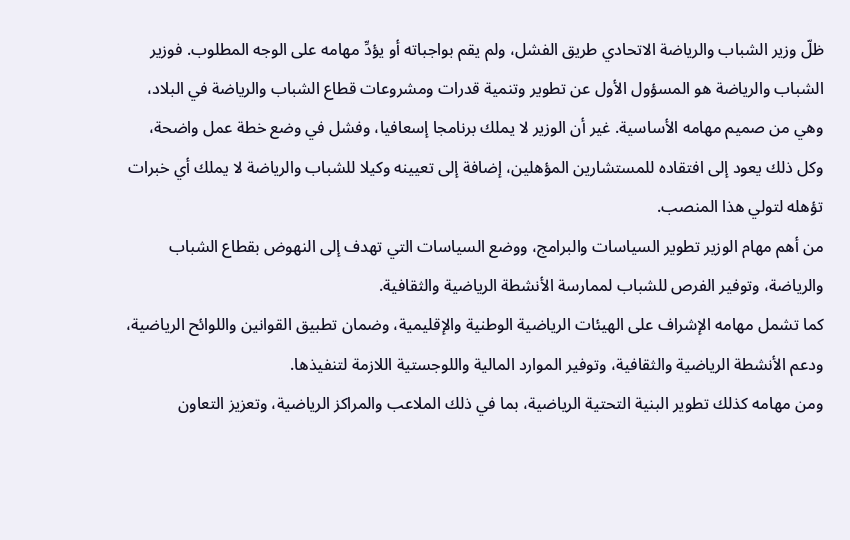ظلّ وزير الشباب والرياضة الاتحادي طريق الفشل، ولم يقم بواجباته أو يؤدِّ مهامه على الوجه المطلوب. فوزير الشباب والرياضة هو المسؤول الأول عن تطوير وتنمية قدرات ومشروعات قطاع الشباب والرياضة في البلاد، وهي من صميم مهامه الأساسية. غير أن الوزير لا يملك برنامجا إسعافيا، وفشل في وضع خطة عمل واضحة، وكل ذلك يعود إلى افتقاده للمستشارين المؤهلين، إضافة إلى تعيينه وكيلا للشباب والرياضة لا يملك أي خبرات تؤهله لتولي هذا المنصب.
من أهم مهام الوزير تطوير السياسات والبرامج، ووضع السياسات التي تهدف إلى النهوض بقطاع الشباب والرياضة، وتوفير الفرص للشباب لممارسة الأنشطة الرياضية والثقافية.
كما تشمل مهامه الإشراف على الهيئات الرياضية الوطنية والإقليمية، وضمان تطبيق القوانين واللوائح الرياضية، ودعم الأنشطة الرياضية والثقافية، وتوفير الموارد المالية واللوجستية اللازمة لتنفيذها.
ومن مهامه كذلك تطوير البنية التحتية الرياضية، بما في ذلك الملاعب والمراكز الرياضية، وتعزيز التعاون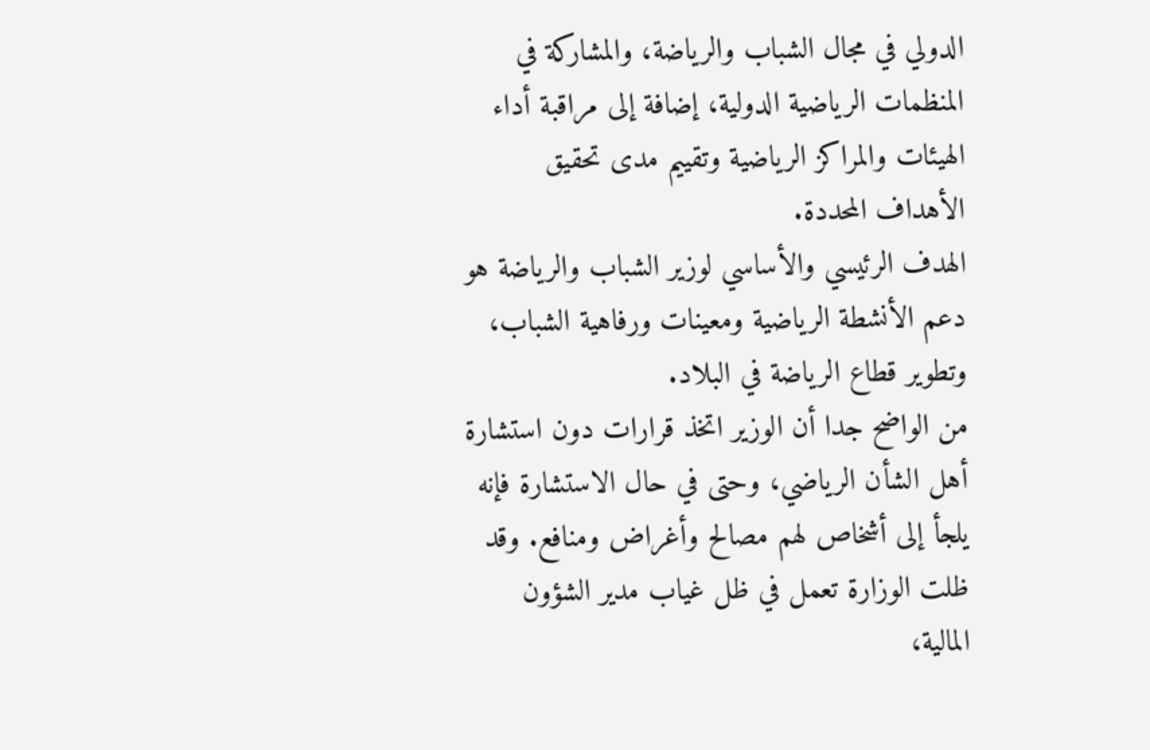الدولي في مجال الشباب والرياضة، والمشاركة في المنظمات الرياضية الدولية، إضافة إلى مراقبة أداء الهيئات والمراكز الرياضية وتقييم مدى تحقيق الأهداف المحددة.
الهدف الرئيسي والأساسي لوزير الشباب والرياضة هو دعم الأنشطة الرياضية ومعينات ورفاهية الشباب، وتطوير قطاع الرياضة في البلاد.
من الواضح جدا أن الوزير اتخذ قرارات دون استشارة أهل الشأن الرياضي، وحتى في حال الاستشارة فإنه يلجأ إلى أشخاص لهم مصالح وأغراض ومنافع. وقد ظلت الوزارة تعمل في ظل غياب مدير الشؤون المالية،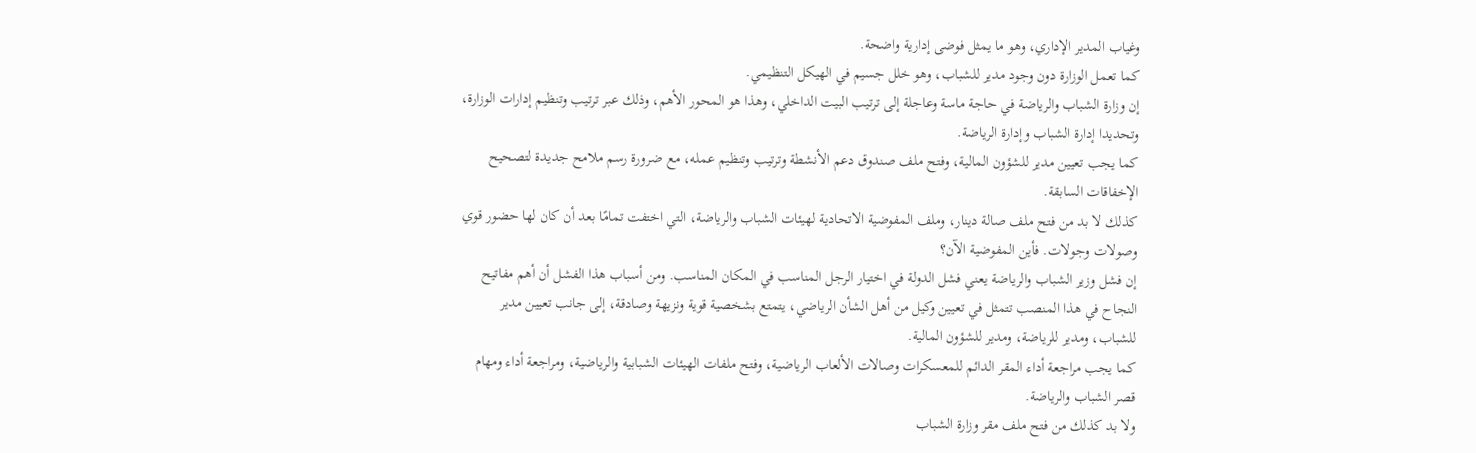وغياب المدير الإداري، وهو ما يمثل فوضى إدارية واضحة.
كما تعمل الوزارة دون وجود مدير للشباب، وهو خلل جسيم في الهيكل التنظيمي.
إن وزارة الشباب والرياضة في حاجة ماسة وعاجلة إلى ترتيب البيت الداخلي، وهذا هو المحور الأهم، وذلك عبر ترتيب وتنظيم إدارات الوزارة، وتحديدا إدارة الشباب وإدارة الرياضة.
كما يجب تعيين مدير للشؤون المالية، وفتح ملف صندوق دعم الأنشطة وترتيب وتنظيم عمله، مع ضرورة رسم ملامح جديدة لتصحيح الإخفاقات السابقة.
كذلك لا بد من فتح ملف صالة دينار، وملف المفوضية الاتحادية لهيئات الشباب والرياضة، التي اختفت تمامًا بعد أن كان لها حضور قوي وصولات وجولات. فأين المفوضية الآن؟
إن فشل وزير الشباب والرياضة يعني فشل الدولة في اختيار الرجل المناسب في المكان المناسب. ومن أسباب هذا الفشل أن أهم مفاتيح النجاح في هذا المنصب تتمثل في تعيين وكيل من أهل الشأن الرياضي، يتمتع بشخصية قوية ونزيهة وصادقة، إلى جانب تعيين مدير للشباب، ومدير للرياضة، ومدير للشؤون المالية.
كما يجب مراجعة أداء المقر الدائم للمعسكرات وصالات الألعاب الرياضية، وفتح ملفات الهيئات الشبابية والرياضية، ومراجعة أداء ومهام قصر الشباب والرياضة.
ولا بد كذلك من فتح ملف مقر وزارة الشباب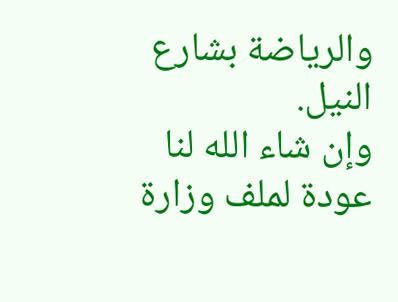والرياضة بشارع النيل.
وإن شاء الله لنا عودة لملف وزارة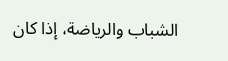الشباب والرياضة، إذا كان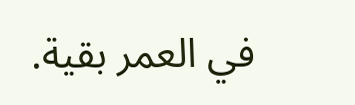في العمر بقية.